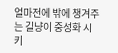얼마전에 밖에 챙겨주는 길냥이 중성화 시키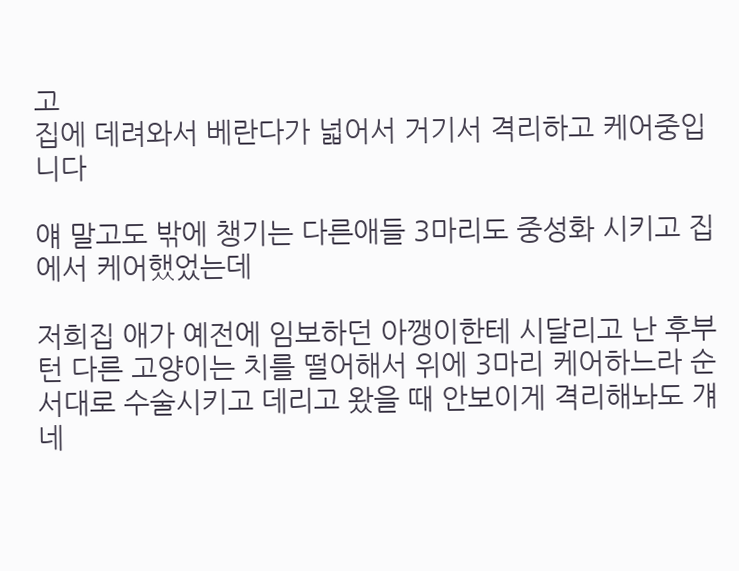고
집에 데려와서 베란다가 넓어서 거기서 격리하고 케어중입니다

얘 말고도 밖에 챙기는 다른애들 3마리도 중성화 시키고 집에서 케어했었는데

저희집 애가 예전에 임보하던 아깽이한테 시달리고 난 후부턴 다른 고양이는 치를 떨어해서 위에 3마리 케어하느라 순서대로 수술시키고 데리고 왔을 때 안보이게 격리해놔도 걔네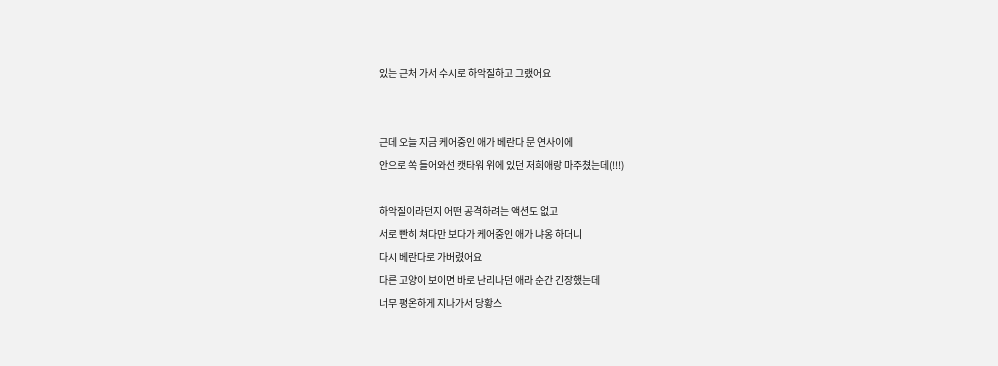있는 근처 가서 수시로 하악질하고 그랬어요


근데 오늘 지금 케어중인 애가 베란다 문 연사이에
안으로 쏙 들어와선 캣타워 위에 있던 저희애랑 마주쳤는데(!!!)

하악질이라던지 어떤 공격하려는 액션도 없고
서로 빤히 쳐다만 보다가 케어중인 애가 냐옹 하더니
다시 베란다로 가버렸어요
다른 고양이 보이면 바로 난리나던 애라 순간 긴장했는데
너무 평온하게 지나가서 당황스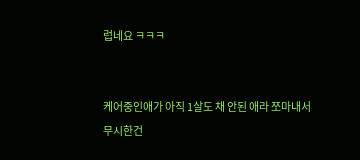럽네요 ㅋㅋㅋ


케어중인애가 아직 1살도 채 안된 애라 쪼마내서
무시한건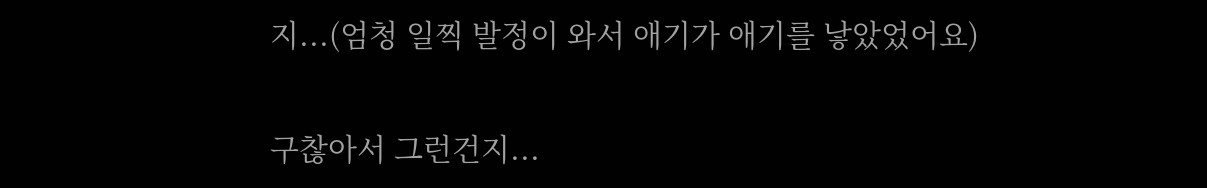지...(엄청 일찍 발정이 와서 애기가 애기를 낳았었어요)

구찮아서 그런건지...